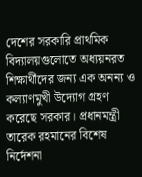দেশের সরকারি প্রাথমিক বিদ্যালয়গুলোতে অধ্যয়নরত শিক্ষার্থীদের জন্য এক অনন্য ও কল্যাণমুখী উদ্যোগ গ্রহণ করেছে সরকার। প্রধানমন্ত্রী তারেক রহমানের বিশেষ নির্দেশনা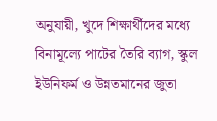অনুযায়ী, খুদে শিক্ষার্থীদের মধ্যে বিনামূল্যে পাটের তৈরি ব্যাগ, স্কুল ইউনিফর্ম ও উন্নতমানের জুতা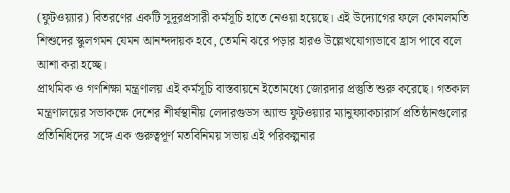(ফুটওয়্যার) বিতরণের একটি সুদূরপ্রসারী কর্মসূচি হাতে নেওয়া হয়েছে। এই উদ্যোগের ফলে কোমলমতি শিশুদের স্কুলগমন যেমন আনন্দদায়ক হবে, তেমনি ঝরে পড়ার হারও উল্লেখযোগ্যভাবে হ্রাস পাবে বলে আশা করা হচ্ছে।
প্রাথমিক ও গণশিক্ষা মন্ত্রণালয় এই কর্মসূচি বাস্তবায়নে ইতোমধ্যে জোরদার প্রস্তুতি শুরু করেছে। গতকাল মন্ত্রণালয়ের সভাকক্ষে দেশের শীর্ষস্থানীয় লেদারগুডস অ্যান্ড ফুটওয়্যার ম্যানুফ্যাকচারার্স প্রতিষ্ঠানগুলোর প্রতিনিধিদের সঙ্গে এক গুরুত্বপূর্ণ মতবিনিময় সভায় এই পরিকল্পনার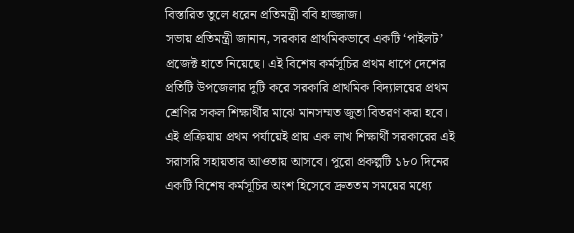বিস্তারিত তুলে ধরেন প্রতিমন্ত্রী ববি হাজ্জাজ।
সভায় প্রতিমন্ত্রী জানান, সরকার প্রাথমিকভাবে একটি ‘পাইলট’ প্রজেক্ট হাতে নিয়েছে। এই বিশেষ কর্মসূচির প্রথম ধাপে দেশের প্রতিটি উপজেলার দুটি করে সরকারি প্রাথমিক বিদ্যালয়ের প্রথম শ্রেণির সকল শিক্ষার্থীর মাঝে মানসম্মত জুতা বিতরণ করা হবে। এই প্রক্রিয়ায় প্রথম পর্যায়েই প্রায় এক লাখ শিক্ষার্থী সরকারের এই সরাসরি সহায়তার আওতায় আসবে। পুরো প্রকল্পটি ১৮০ দিনের একটি বিশেষ কর্মসূচির অংশ হিসেবে দ্রুততম সময়ের মধ্যে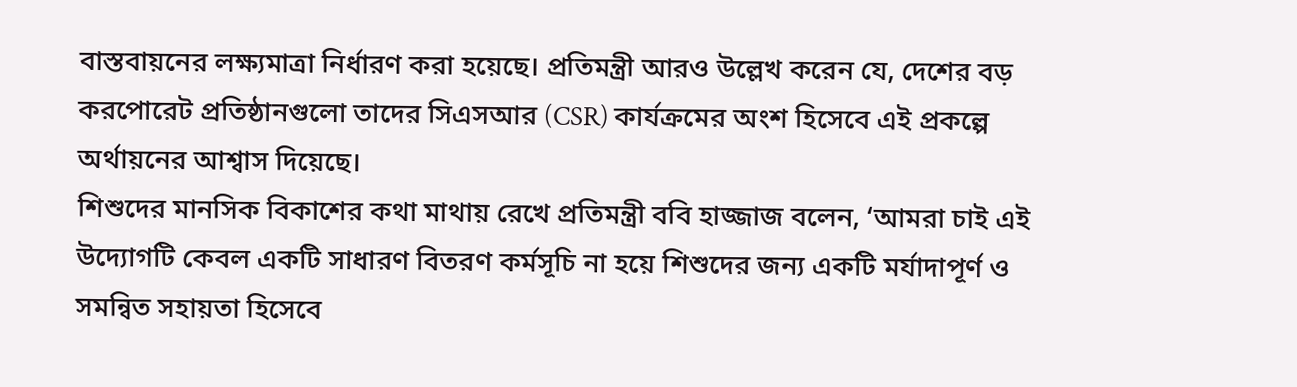বাস্তবায়নের লক্ষ্যমাত্রা নির্ধারণ করা হয়েছে। প্রতিমন্ত্রী আরও উল্লেখ করেন যে, দেশের বড় করপোরেট প্রতিষ্ঠানগুলো তাদের সিএসআর (CSR) কার্যক্রমের অংশ হিসেবে এই প্রকল্পে অর্থায়নের আশ্বাস দিয়েছে।
শিশুদের মানসিক বিকাশের কথা মাথায় রেখে প্রতিমন্ত্রী ববি হাজ্জাজ বলেন, ‘আমরা চাই এই উদ্যোগটি কেবল একটি সাধারণ বিতরণ কর্মসূচি না হয়ে শিশুদের জন্য একটি মর্যাদাপূর্ণ ও সমন্বিত সহায়তা হিসেবে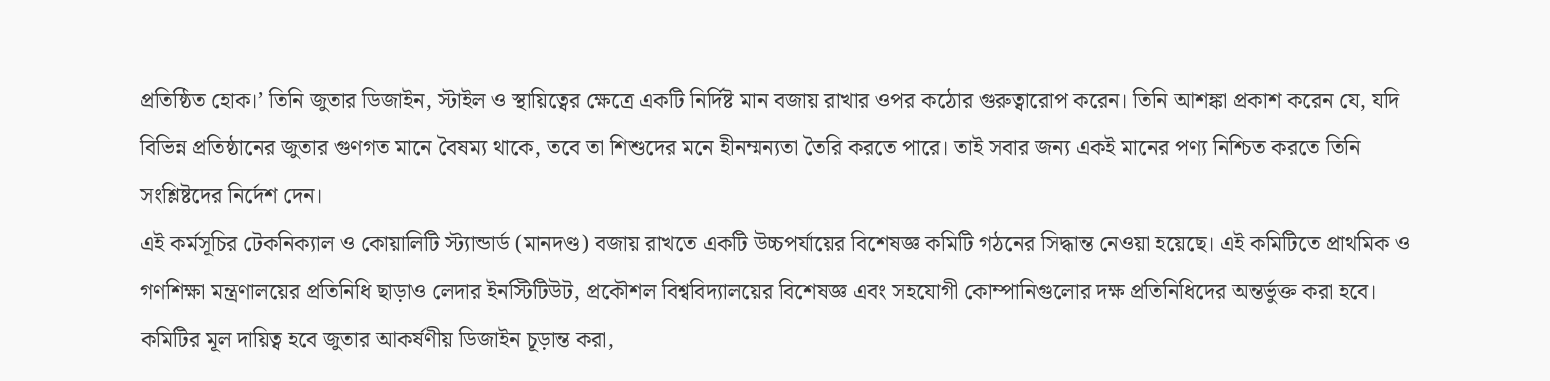প্রতিষ্ঠিত হোক।’ তিনি জুতার ডিজাইন, স্টাইল ও স্থায়িত্বের ক্ষেত্রে একটি নির্দিষ্ট মান বজায় রাখার ওপর কঠোর গুরুত্বারোপ করেন। তিনি আশঙ্কা প্রকাশ করেন যে, যদি বিভিন্ন প্রতিষ্ঠানের জুতার গুণগত মানে বৈষম্য থাকে, তবে তা শিশুদের মনে হীনম্মন্যতা তৈরি করতে পারে। তাই সবার জন্য একই মানের পণ্য নিশ্চিত করতে তিনি সংশ্লিষ্টদের নির্দেশ দেন।
এই কর্মসূচির টেকনিক্যাল ও কোয়ালিটি স্ট্যান্ডার্ড (মানদণ্ড) বজায় রাখতে একটি উচ্চপর্যায়ের বিশেষজ্ঞ কমিটি গঠনের সিদ্ধান্ত নেওয়া হয়েছে। এই কমিটিতে প্রাথমিক ও গণশিক্ষা মন্ত্রণালয়ের প্রতিনিধি ছাড়াও লেদার ইনস্টিটিউট, প্রকৌশল বিশ্ববিদ্যালয়ের বিশেষজ্ঞ এবং সহযোগী কোম্পানিগুলোর দক্ষ প্রতিনিধিদের অন্তর্ভুক্ত করা হবে। কমিটির মূল দায়িত্ব হবে জুতার আকর্ষণীয় ডিজাইন চূড়ান্ত করা,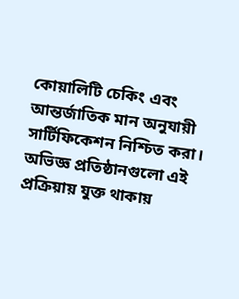কোয়ালিটি চেকিং এবং আন্তর্জাতিক মান অনুযায়ী সার্টিফিকেশন নিশ্চিত করা। অভিজ্ঞ প্রতিষ্ঠানগুলো এই প্রক্রিয়ায় যুক্ত থাকায়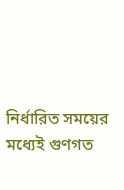নির্ধারিত সময়ের মধ্যেই গুণগত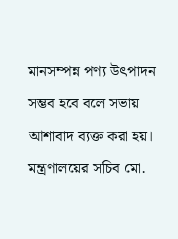মানসম্পন্ন পণ্য উৎপাদন সম্ভব হবে বলে সভায় আশাবাদ ব্যক্ত করা হয়।
মন্ত্রণালয়ের সচিব মো.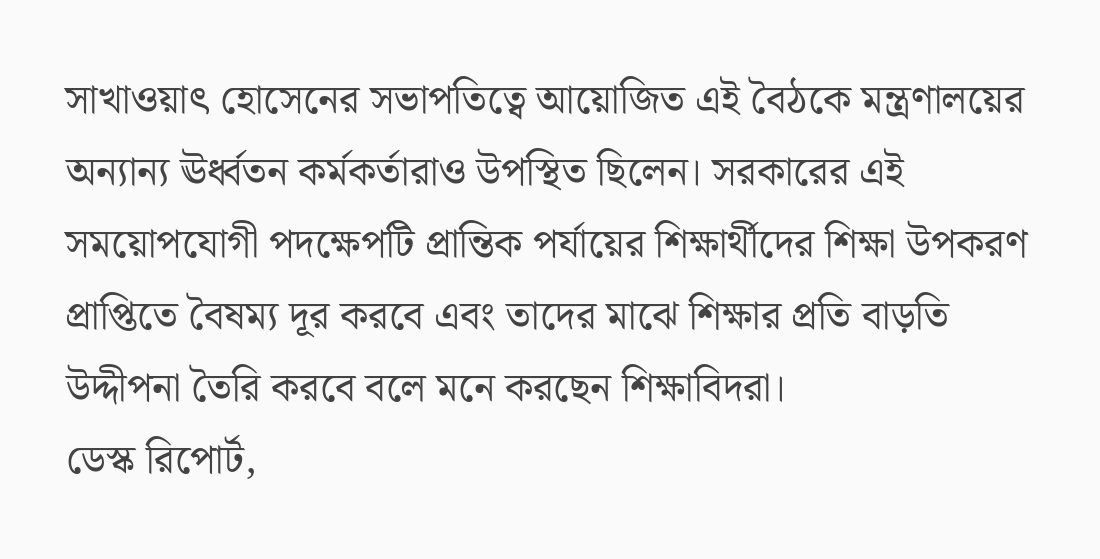সাখাওয়াৎ হোসেনের সভাপতিত্বে আয়োজিত এই বৈঠকে মন্ত্রণালয়ের অন্যান্য ঊর্ধ্বতন কর্মকর্তারাও উপস্থিত ছিলেন। সরকারের এই সময়োপযোগী পদক্ষেপটি প্রান্তিক পর্যায়ের শিক্ষার্থীদের শিক্ষা উপকরণ প্রাপ্তিতে বৈষম্য দূর করবে এবং তাদের মাঝে শিক্ষার প্রতি বাড়তি উদ্দীপনা তৈরি করবে বলে মনে করছেন শিক্ষাবিদরা।
ডেস্ক রিপোর্ট,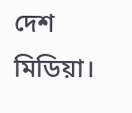দেশ মিডিয়া।